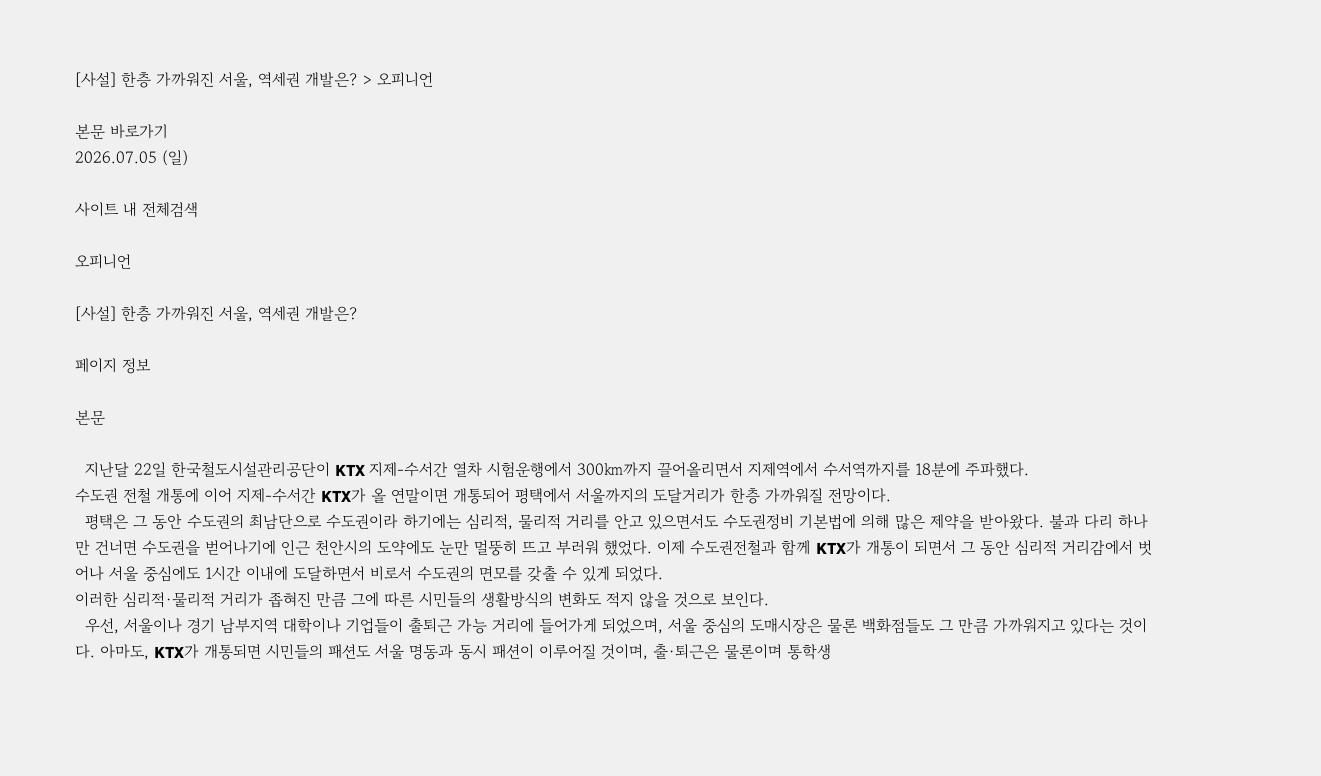[사설] 한층 가까워진 서울, 역세권 개발은? > 오피니언

본문 바로가기
2026.07.05 (일)

사이트 내 전체검색

오피니언

[사설] 한층 가까워진 서울, 역세권 개발은?

페이지 정보

본문

  지난달 22일 한국철도시설관리공단이 KTX 지제-수서간 열차 시험운행에서 300㎞까지 끌어올리면서 지제역에서 수서역까지를 18분에 주파했다.
수도권 전철 개통에 이어 지제-수서간 KTX가 올 연말이면 개통되어 평택에서 서울까지의 도달거리가 한층 가까워질 전망이다.
  평택은 그 동안 수도권의 최남단으로 수도권이라 하기에는 심리적, 물리적 거리를 안고 있으면서도 수도권정비 기본법에 의해 많은 제약을 받아왔다. 불과 다리 하나만 건너면 수도권을 벋어나기에 인근 천안시의 도약에도 눈만 멀뚱히 뜨고 부러워 했었다. 이제 수도권전철과 함께 KTX가 개통이 되면서 그 동안 심리적 거리감에서 벗어나 서울 중심에도 1시간 이내에 도달하면서 비로서 수도권의 면모를 갖출 수 있게 되었다.
이러한 심리적·물리적 거리가 좁혀진 만큼 그에 따른 시민들의 생활방식의 변화도 적지 않을 것으로 보인다.
  우선, 서울이나 경기 남부지역 대학이나 기업들이 출퇴근 가능 거리에 들어가게 되었으며, 서울 중심의 도매시장은 물론 백화점들도 그 만큼 가까워지고 있다는 것이다. 아마도, KTX가 개통되면 시민들의 패션도 서울 명동과 동시 패션이 이루어질 것이며, 출·퇴근은 물론이며 통학생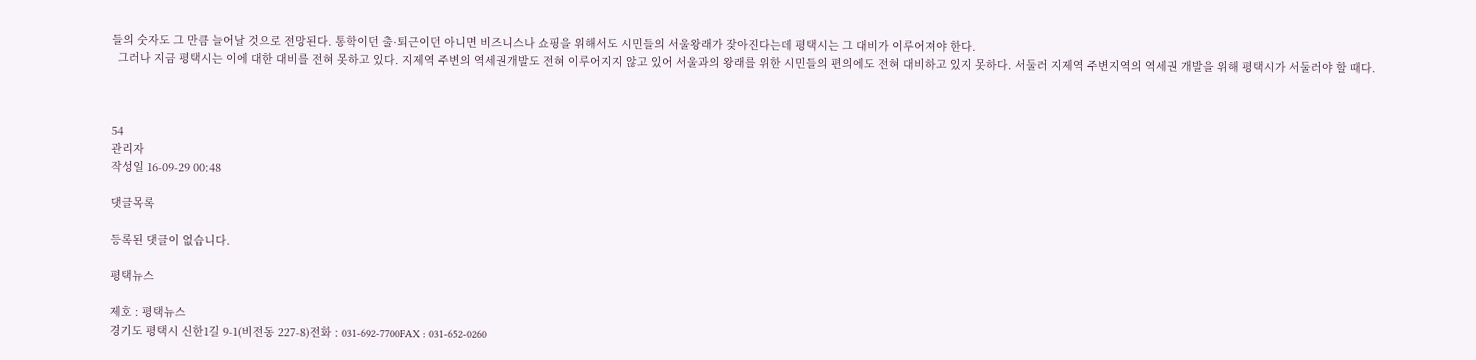들의 숫자도 그 만큼 늘어날 것으로 전망된다. 통학이던 출·퇴근이던 아니면 비즈니스나 쇼핑을 위해서도 시민들의 서울왕래가 잦아진다는데 평택시는 그 대비가 이루어져야 한다.
  그러나 지금 평택시는 이에 대한 대비를 전혀 못하고 있다. 지제역 주변의 역세권개발도 전혀 이루어지지 않고 있어 서울과의 왕래를 위한 시민들의 편의에도 전혀 대비하고 있지 못하다. 서둘러 지제역 주변지역의 역세권 개발을 위해 평택시가 서둘러야 할 때다.



54
관리자
작성일 16-09-29 00:48

댓글목록

등록된 댓글이 없습니다.

평택뉴스

제호 : 평택뉴스
경기도 평택시 신한1길 9-1(비전동 227-8)전화 : 031-692-7700FAX : 031-652-0260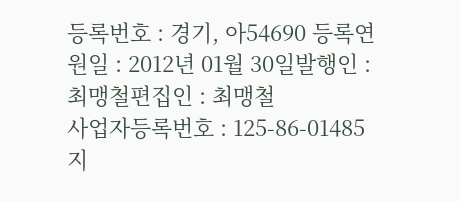등록번호 : 경기, 아54690 등록연원일 : 2012년 01월 30일발행인 : 최맹철편집인 : 최맹철
사업자등록번호 : 125-86-01485 지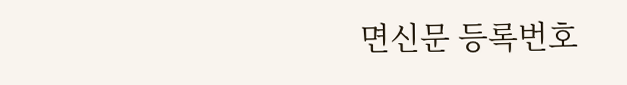면신문 등록번호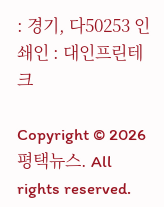: 경기, 다50253 인쇄인 : 대인프린테크

Copyright © 2026 평택뉴스. All rights reserved.